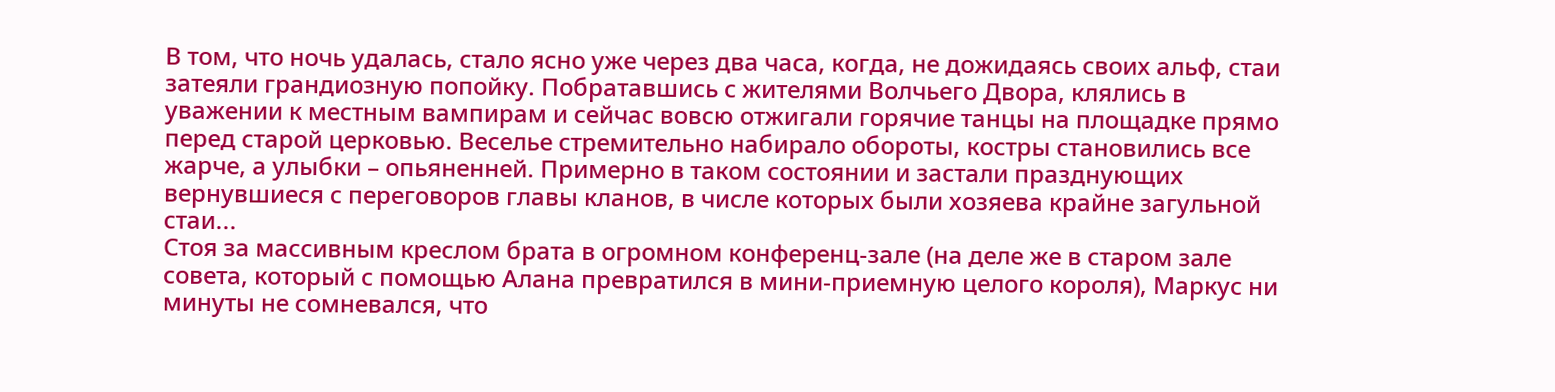В том, что ночь удалась, стало ясно уже через два часа, когда, не дожидаясь своих альф, стаи затеяли грандиозную попойку. Побратавшись с жителями Волчьего Двора, клялись в уважении к местным вампирам и сейчас вовсю отжигали горячие танцы на площадке прямо перед старой церковью. Веселье стремительно набирало обороты, костры становились все жарче, а улыбки – опьяненней. Примерно в таком состоянии и застали празднующих вернувшиеся с переговоров главы кланов, в числе которых были хозяева крайне загульной стаи...
Стоя за массивным креслом брата в огромном конференц-зале (на деле же в старом зале совета, который с помощью Алана превратился в мини-приемную целого короля), Маркус ни минуты не сомневался, что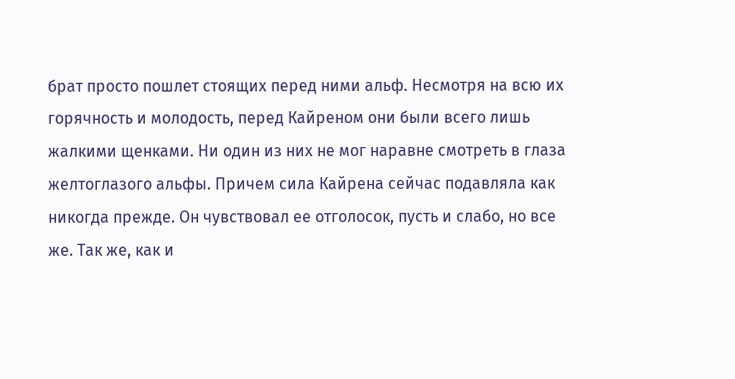брат просто пошлет стоящих перед ними альф. Несмотря на всю их горячность и молодость, перед Кайреном они были всего лишь жалкими щенками. Ни один из них не мог наравне смотреть в глаза желтоглазого альфы. Причем сила Кайрена сейчас подавляла как никогда прежде. Он чувствовал ее отголосок, пусть и слабо, но все же. Так же, как и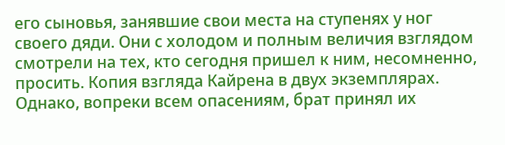его сыновья, занявшие свои места на ступенях у ног своего дяди. Они с холодом и полным величия взглядом смотрели на тех, кто сегодня пришел к ним, несомненно, просить. Копия взгляда Кайрена в двух экземплярах.
Однако, вопреки всем опасениям, брат принял их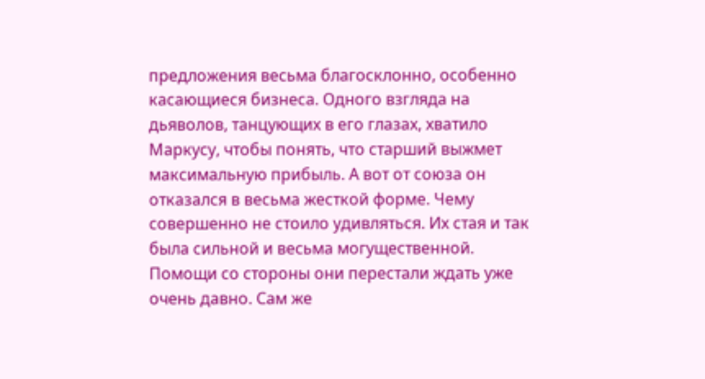предложения весьма благосклонно, особенно касающиеся бизнеса. Одного взгляда на дьяволов, танцующих в его глазах, хватило Маркусу, чтобы понять, что старший выжмет максимальную прибыль. А вот от союза он отказался в весьма жесткой форме. Чему совершенно не стоило удивляться. Их стая и так была сильной и весьма могущественной. Помощи со стороны они перестали ждать уже очень давно. Сам же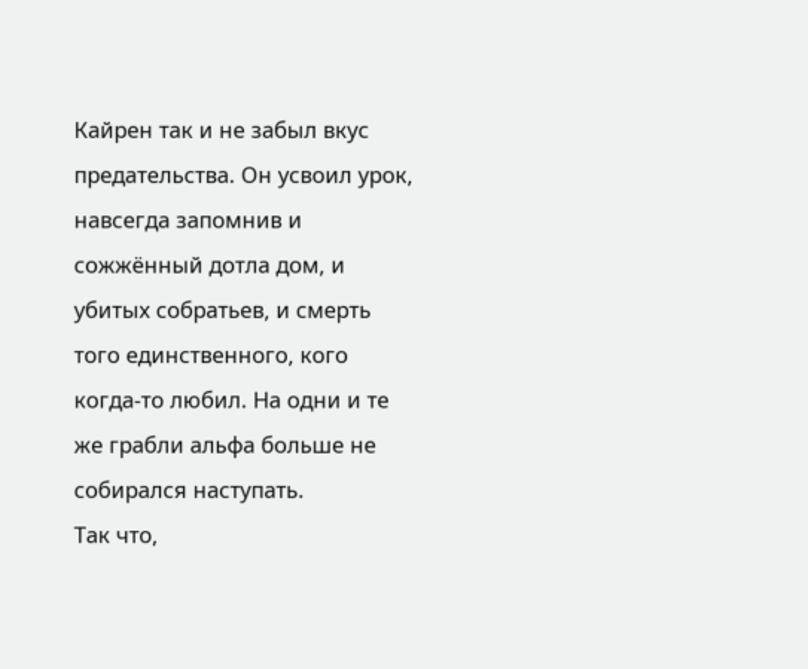Кайрен так и не забыл вкус предательства. Он усвоил урок, навсегда запомнив и сожжённый дотла дом, и убитых собратьев, и смерть того единственного, кого когда-то любил. На одни и те же грабли альфа больше не собирался наступать.
Так что,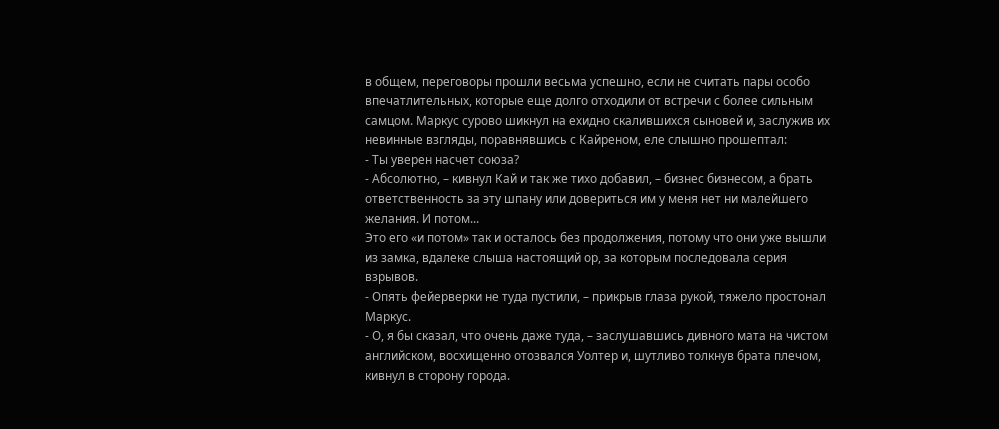в общем, переговоры прошли весьма успешно, если не считать пары особо впечатлительных, которые еще долго отходили от встречи с более сильным самцом. Маркус сурово шикнул на ехидно скалившихся сыновей и, заслужив их невинные взгляды, поравнявшись с Кайреном, еле слышно прошептал:
- Ты уверен насчет союза?
- Абсолютно, – кивнул Кай и так же тихо добавил, – бизнес бизнесом, а брать ответственность за эту шпану или довериться им у меня нет ни малейшего желания. И потом...
Это его «и потом» так и осталось без продолжения, потому что они уже вышли из замка, вдалеке слыша настоящий ор, за которым последовала серия взрывов.
- Опять фейерверки не туда пустили, – прикрыв глаза рукой, тяжело простонал Маркус.
- О, я бы сказал, что очень даже туда, – заслушавшись дивного мата на чистом английском, восхищенно отозвался Уолтер и, шутливо толкнув брата плечом, кивнул в сторону города.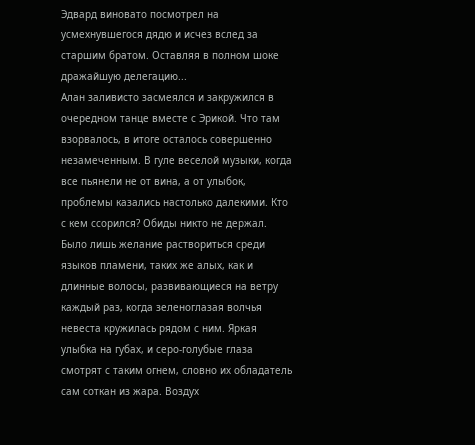Эдвард виновато посмотрел на усмехнувшегося дядю и исчез вслед за старшим братом. Оставляя в полном шоке дражайшую делегацию...
Алан заливисто засмеялся и закружился в очередном танце вместе с Эрикой. Что там взорвалось, в итоге осталось совершенно незамеченным. В гуле веселой музыки, когда все пьянели не от вина, а от улыбок, проблемы казались настолько далекими. Кто с кем ссорился? Обиды никто не держал. Было лишь желание раствориться среди языков пламени, таких же алых, как и длинные волосы, развивающиеся на ветру каждый раз, когда зеленоглазая волчья невеста кружилась рядом с ним. Яркая улыбка на губах, и серо-голубые глаза смотрят с таким огнем, словно их обладатель сам соткан из жара. Воздух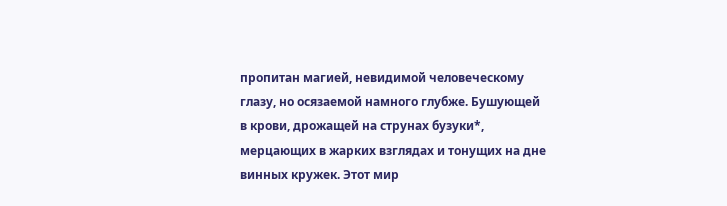пропитан магией, невидимой человеческому глазу, но осязаемой намного глубже. Бушующей в крови, дрожащей на струнах бузуки*, мерцающих в жарких взглядах и тонущих на дне винных кружек. Этот мир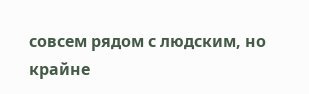совсем рядом с людским, но крайне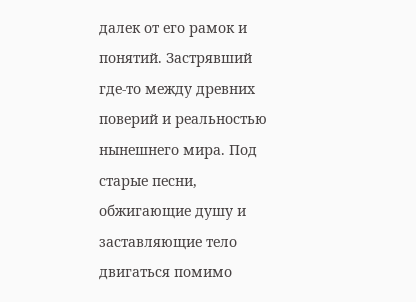далек от его рамок и понятий. Застрявший где-то между древних поверий и реальностью нынешнего мира. Под старые песни, обжигающие душу и заставляющие тело двигаться помимо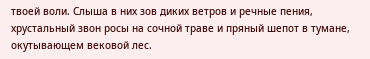твоей воли. Слыша в них зов диких ветров и речные пения, хрустальный звон росы на сочной траве и пряный шепот в тумане, окутывающем вековой лес.